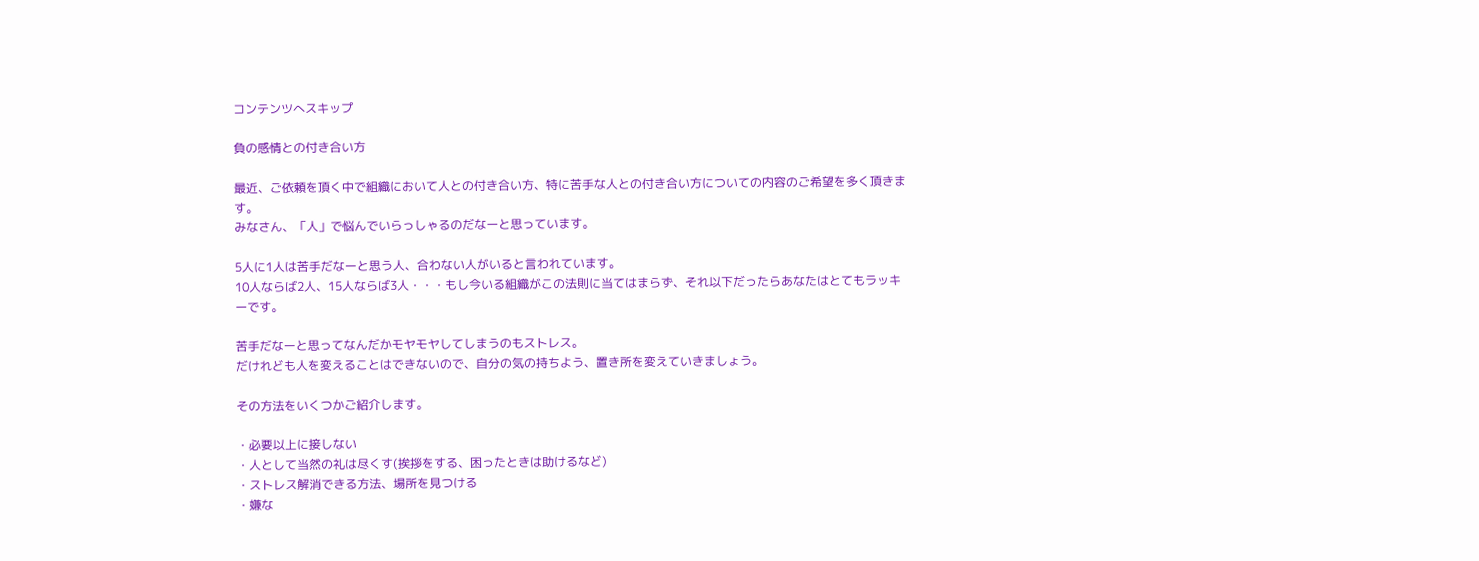コンテンツへスキップ

負の感情との付き合い方

最近、ご依頼を頂く中で組織において人との付き合い方、特に苦手な人との付き合い方についての内容のご希望を多く頂きます。
みなさん、「人」で悩んでいらっしゃるのだなーと思っています。

5人に1人は苦手だなーと思う人、合わない人がいると言われています。
10人ならば2人、15人ならば3人・・・もし今いる組織がこの法則に当てはまらず、それ以下だったらあなたはとてもラッキーです。

苦手だなーと思ってなんだかモヤモヤしてしまうのもストレス。
だけれども人を変えることはできないので、自分の気の持ちよう、置き所を変えていきましょう。

その方法をいくつかご紹介します。

・必要以上に接しない
・人として当然の礼は尽くす(挨拶をする、困ったときは助けるなど)
・ストレス解消できる方法、場所を見つける
・嫌な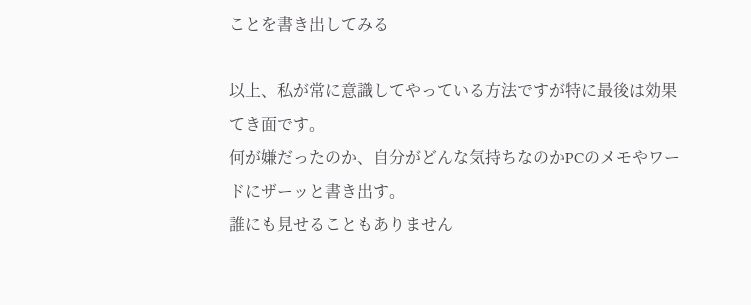ことを書き出してみる

以上、私が常に意識してやっている方法ですが特に最後は効果てき面です。
何が嫌だったのか、自分がどんな気持ちなのかPCのメモやワードにザーッと書き出す。
誰にも見せることもありません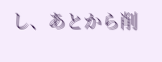し、あとから削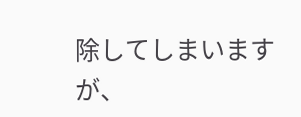除してしまいますが、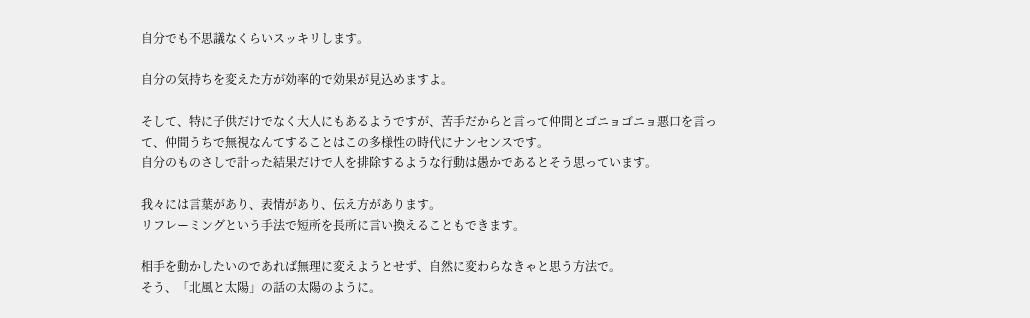自分でも不思議なくらいスッキリします。

自分の気持ちを変えた方が効率的で効果が見込めますよ。

そして、特に子供だけでなく大人にもあるようですが、苦手だからと言って仲間とゴニョゴニョ悪口を言って、仲間うちで無視なんてすることはこの多様性の時代にナンセンスです。
自分のものさしで計った結果だけで人を排除するような行動は愚かであるとそう思っています。

我々には言葉があり、表情があり、伝え方があります。
リフレーミングという手法で短所を長所に言い換えることもできます。

相手を動かしたいのであれば無理に変えようとせず、自然に変わらなきゃと思う方法で。
そう、「北風と太陽」の話の太陽のように。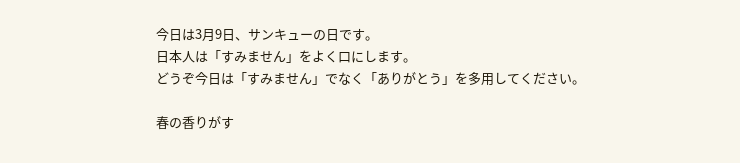今日は3月9日、サンキューの日です。
日本人は「すみません」をよく口にします。
どうぞ今日は「すみません」でなく「ありがとう」を多用してください。

春の香りがす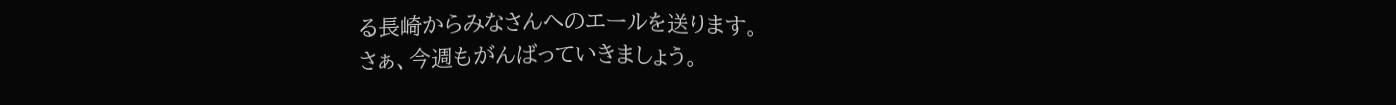る長崎からみなさんへのエールを送ります。
さぁ、今週もがんばっていきましょう。